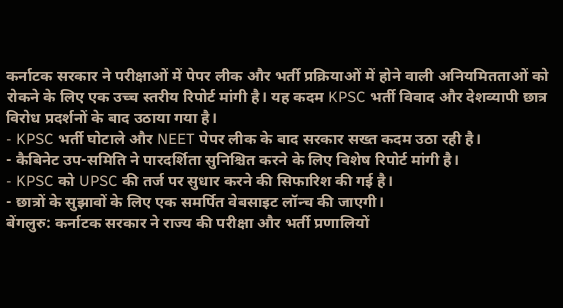कर्नाटक सरकार ने परीक्षाओं में पेपर लीक और भर्ती प्रक्रियाओं में होने वाली अनियमितताओं को रोकने के लिए एक उच्च स्तरीय रिपोर्ट मांगी है। यह कदम KPSC भर्ती विवाद और देशव्यापी छात्र विरोध प्रदर्शनों के बाद उठाया गया है।
- KPSC भर्ती घोटाले और NEET पेपर लीक के बाद सरकार सख्त कदम उठा रही है।
- कैबिनेट उप-समिति ने पारदर्शिता सुनिश्चित करने के लिए विशेष रिपोर्ट मांगी है।
- KPSC को UPSC की तर्ज पर सुधार करने की सिफारिश की गई है।
- छात्रों के सुझावों के लिए एक समर्पित वेबसाइट लॉन्च की जाएगी।
बेंगलुरु: कर्नाटक सरकार ने राज्य की परीक्षा और भर्ती प्रणालियों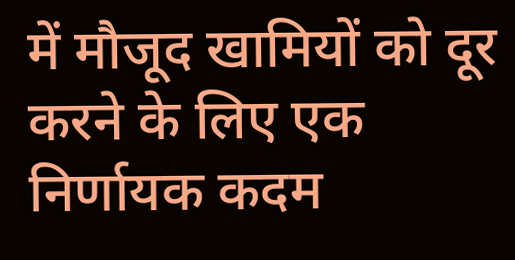में मौजूद खामियों को दूर करने के लिए एक निर्णायक कदम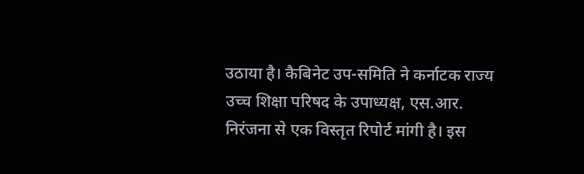उठाया है। कैबिनेट उप-समिति ने कर्नाटक राज्य उच्च शिक्षा परिषद के उपाध्यक्ष, एस.आर. निरंजना से एक विस्तृत रिपोर्ट मांगी है। इस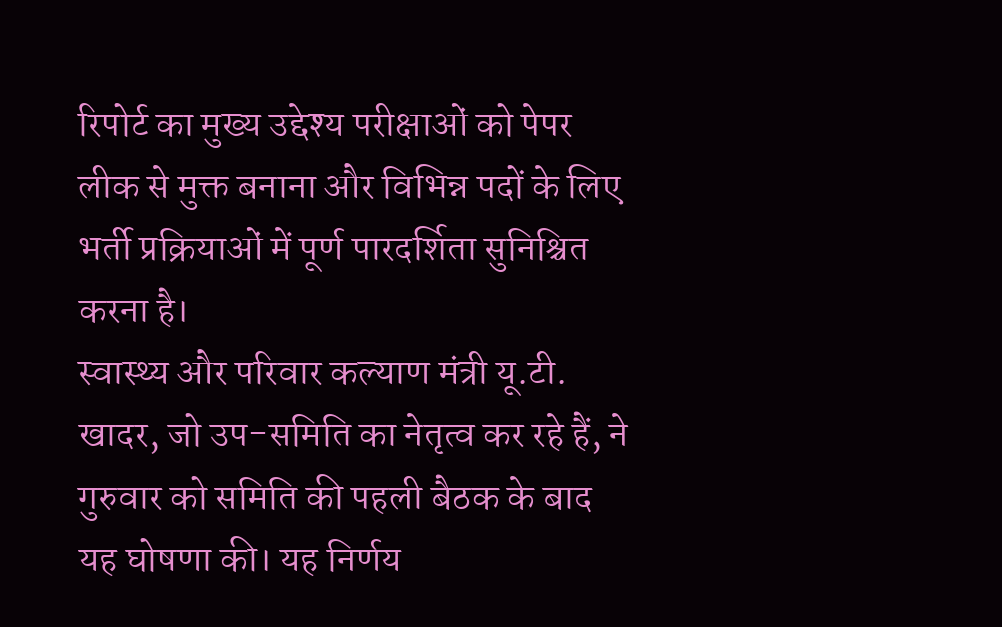रिपोर्ट का मुख्य उद्देश्य परीक्षाओं को पेपर लीक से मुक्त बनाना और विभिन्न पदों के लिए भर्ती प्रक्रियाओं में पूर्ण पारदर्शिता सुनिश्चित करना है।
स्वास्थ्य और परिवार कल्याण मंत्री यू.टी. खादर, जो उप-समिति का नेतृत्व कर रहे हैं, ने गुरुवार को समिति की पहली बैठक के बाद यह घोषणा की। यह निर्णय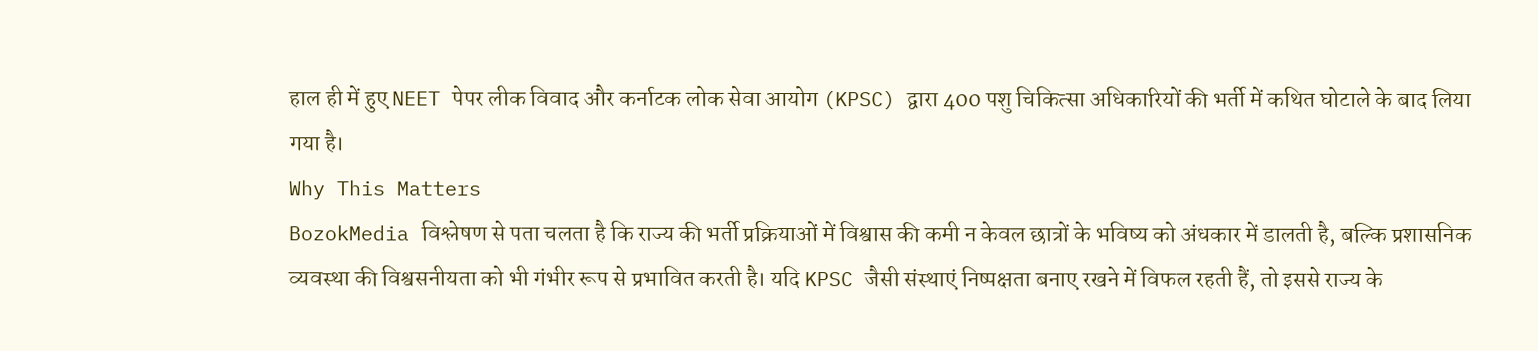हाल ही में हुए NEET पेपर लीक विवाद और कर्नाटक लोक सेवा आयोग (KPSC) द्वारा 400 पशु चिकित्सा अधिकारियों की भर्ती में कथित घोटाले के बाद लिया गया है।
Why This Matters
BozokMedia विश्लेषण से पता चलता है कि राज्य की भर्ती प्रक्रियाओं में विश्वास की कमी न केवल छात्रों के भविष्य को अंधकार में डालती है, बल्कि प्रशासनिक व्यवस्था की विश्वसनीयता को भी गंभीर रूप से प्रभावित करती है। यदि KPSC जैसी संस्थाएं निष्पक्षता बनाए रखने में विफल रहती हैं, तो इससे राज्य के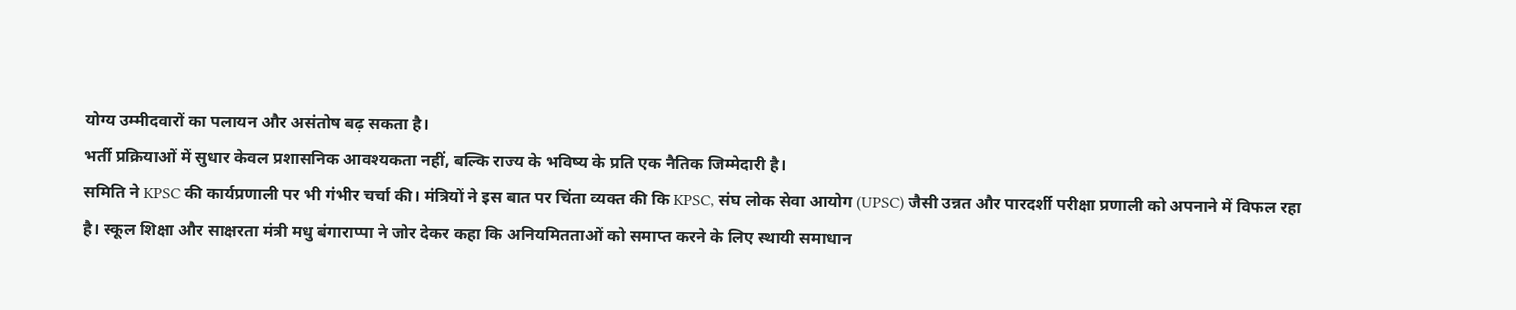योग्य उम्मीदवारों का पलायन और असंतोष बढ़ सकता है।
भर्ती प्रक्रियाओं में सुधार केवल प्रशासनिक आवश्यकता नहीं, बल्कि राज्य के भविष्य के प्रति एक नैतिक जिम्मेदारी है।
समिति ने KPSC की कार्यप्रणाली पर भी गंभीर चर्चा की। मंत्रियों ने इस बात पर चिंता व्यक्त की कि KPSC, संघ लोक सेवा आयोग (UPSC) जैसी उन्नत और पारदर्शी परीक्षा प्रणाली को अपनाने में विफल रहा है। स्कूल शिक्षा और साक्षरता मंत्री मधु बंगाराप्पा ने जोर देकर कहा कि अनियमितताओं को समाप्त करने के लिए स्थायी समाधान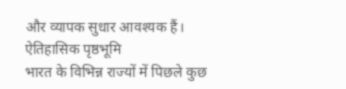और व्यापक सुधार आवश्यक हैं।
ऐतिहासिक पृष्ठभूमि
भारत के विभिन्न राज्यों में पिछले कुछ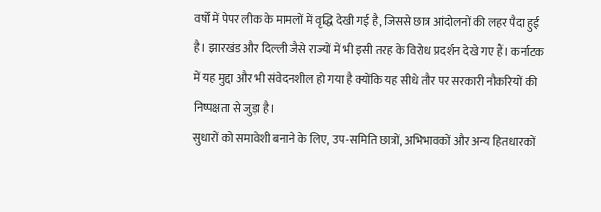वर्षों में पेपर लीक के मामलों में वृद्धि देखी गई है, जिससे छात्र आंदोलनों की लहर पैदा हुई है। झारखंड और दिल्ली जैसे राज्यों में भी इसी तरह के विरोध प्रदर्शन देखे गए हैं। कर्नाटक में यह मुद्दा और भी संवेदनशील हो गया है क्योंकि यह सीधे तौर पर सरकारी नौकरियों की निष्पक्षता से जुड़ा है।
सुधारों को समावेशी बनाने के लिए, उप-समिति छात्रों, अभिभावकों और अन्य हितधारकों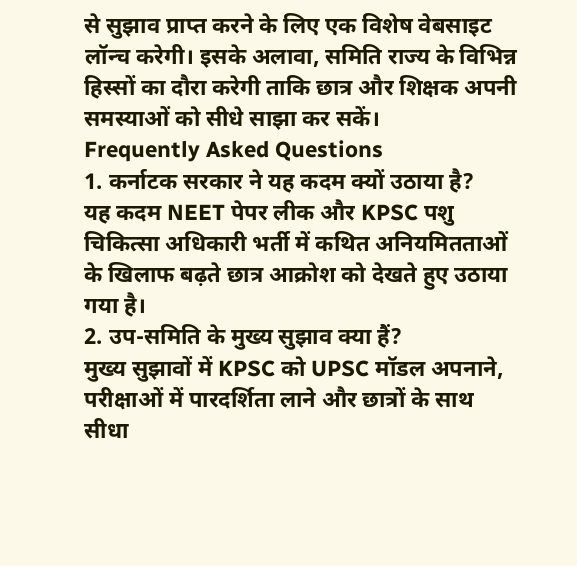से सुझाव प्राप्त करने के लिए एक विशेष वेबसाइट लॉन्च करेगी। इसके अलावा, समिति राज्य के विभिन्न हिस्सों का दौरा करेगी ताकि छात्र और शिक्षक अपनी समस्याओं को सीधे साझा कर सकें।
Frequently Asked Questions
1. कर्नाटक सरकार ने यह कदम क्यों उठाया है?
यह कदम NEET पेपर लीक और KPSC पशु चिकित्सा अधिकारी भर्ती में कथित अनियमितताओं के खिलाफ बढ़ते छात्र आक्रोश को देखते हुए उठाया गया है।
2. उप-समिति के मुख्य सुझाव क्या हैं?
मुख्य सुझावों में KPSC को UPSC मॉडल अपनाने, परीक्षाओं में पारदर्शिता लाने और छात्रों के साथ सीधा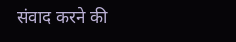संवाद करने की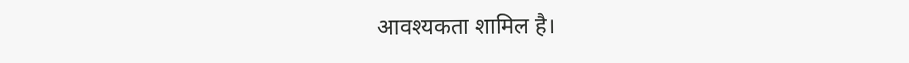आवश्यकता शामिल है।